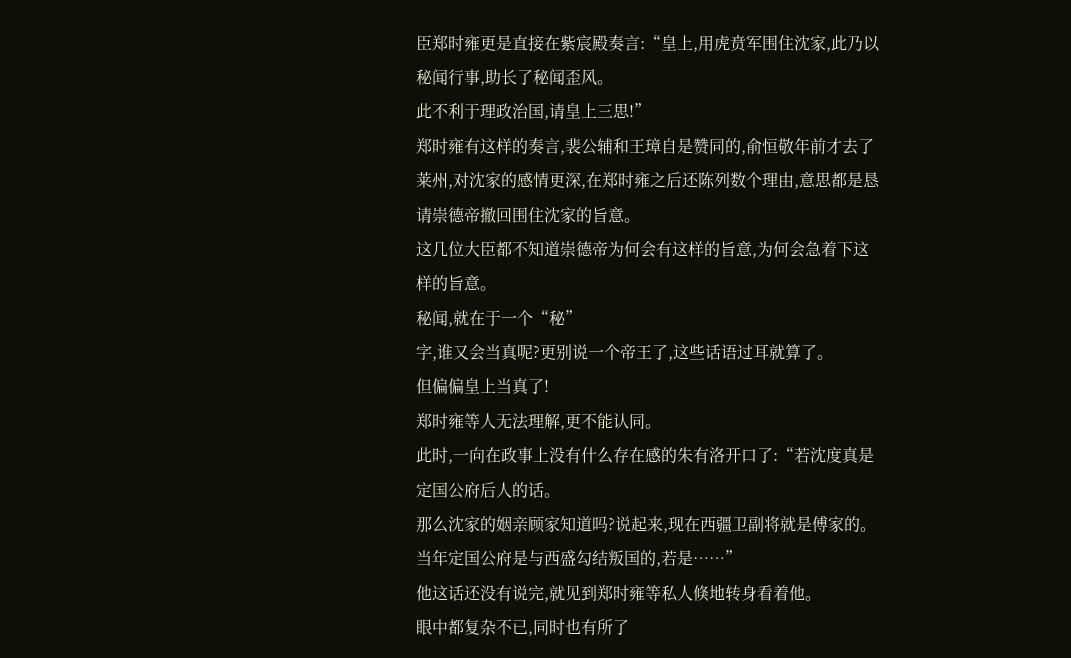臣郑时雍更是直接在紫宸殿奏言:“皇上,用虎贲军围住沈家,此乃以秘闻行事,助长了秘闻歪风。
此不利于理政治国,请皇上三思!”
郑时雍有这样的奏言,裴公辅和王璋自是赞同的,俞恒敬年前才去了莱州,对沈家的感情更深,在郑时雍之后还陈列数个理由,意思都是恳请崇德帝撤回围住沈家的旨意。
这几位大臣都不知道崇德帝为何会有这样的旨意,为何会急着下这样的旨意。
秘闻,就在于一个“秘”
字,谁又会当真呢?更别说一个帝王了,这些话语过耳就算了。
但偏偏皇上当真了!
郑时雍等人无法理解,更不能认同。
此时,一向在政事上没有什么存在感的朱有洛开口了:“若沈度真是定国公府后人的话。
那么沈家的姻亲顾家知道吗?说起来,现在西疆卫副将就是傅家的。
当年定国公府是与西盛勾结叛国的,若是……”
他这话还没有说完,就见到郑时雍等私人倏地转身看着他。
眼中都复杂不已,同时也有所了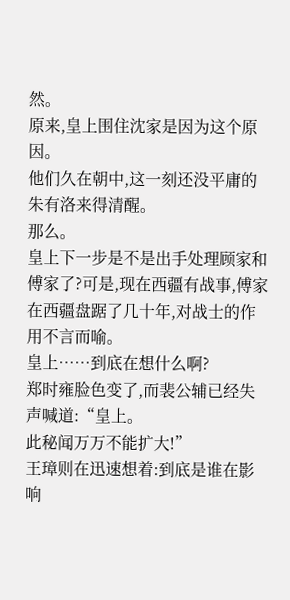然。
原来,皇上围住沈家是因为这个原因。
他们久在朝中,这一刻还没平庸的朱有洛来得清醒。
那么。
皇上下一步是不是出手处理顾家和傅家了?可是,现在西疆有战事,傅家在西疆盘踞了几十年,对战士的作用不言而喻。
皇上……到底在想什么啊?
郑时雍脸色变了,而裴公辅已经失声喊道:“皇上。
此秘闻万万不能扩大!”
王璋则在迅速想着:到底是谁在影响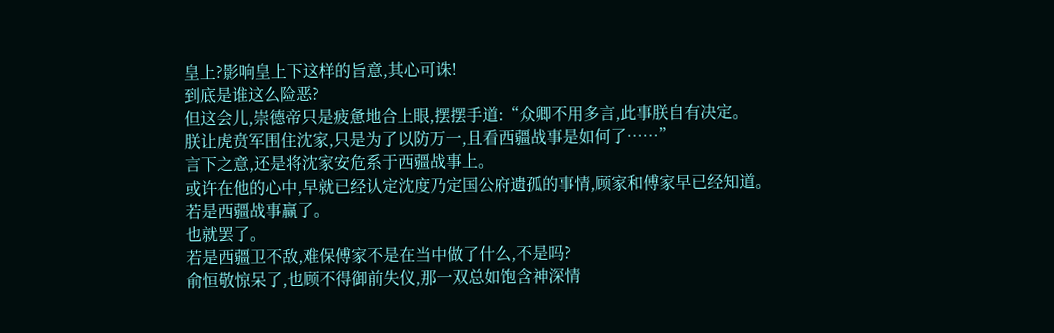皇上?影响皇上下这样的旨意,其心可诛!
到底是谁这么险恶?
但这会儿,崇德帝只是疲惫地合上眼,摆摆手道:“众卿不用多言,此事朕自有决定。
朕让虎贲军围住沈家,只是为了以防万一,且看西疆战事是如何了……”
言下之意,还是将沈家安危系于西疆战事上。
或许在他的心中,早就已经认定沈度乃定国公府遗孤的事情,顾家和傅家早已经知道。
若是西疆战事赢了。
也就罢了。
若是西疆卫不敌,难保傅家不是在当中做了什么,不是吗?
俞恒敬惊呆了,也顾不得御前失仪,那一双总如饱含神深情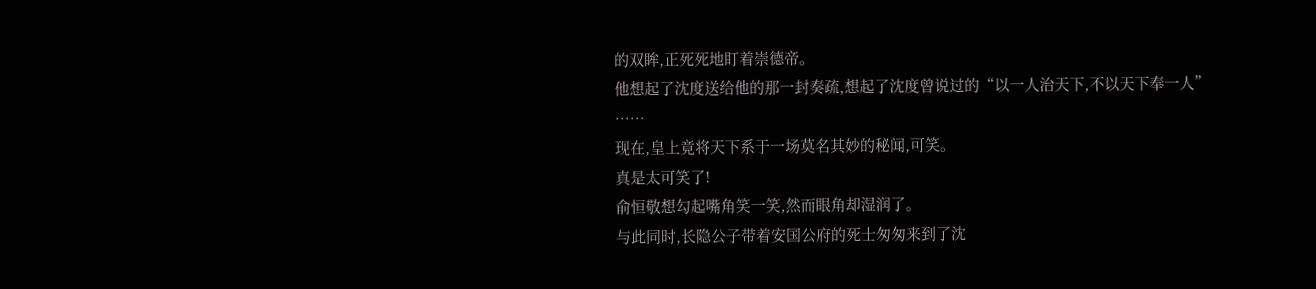的双眸,正死死地盯着崇德帝。
他想起了沈度送给他的那一封奏疏,想起了沈度曾说过的“以一人治天下,不以天下奉一人”
……
现在,皇上竟将天下系于一场莫名其妙的秘闻,可笑。
真是太可笑了!
俞恒敬想勾起嘴角笑一笑,然而眼角却湿润了。
与此同时,长隐公子带着安国公府的死士匆匆来到了沈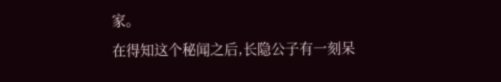家。
在得知这个秘闻之后,长隐公子有一刻呆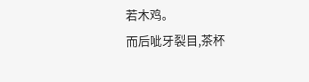若木鸡。
而后呲牙裂目,茶杯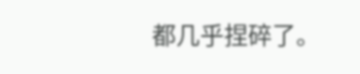都几乎捏碎了。